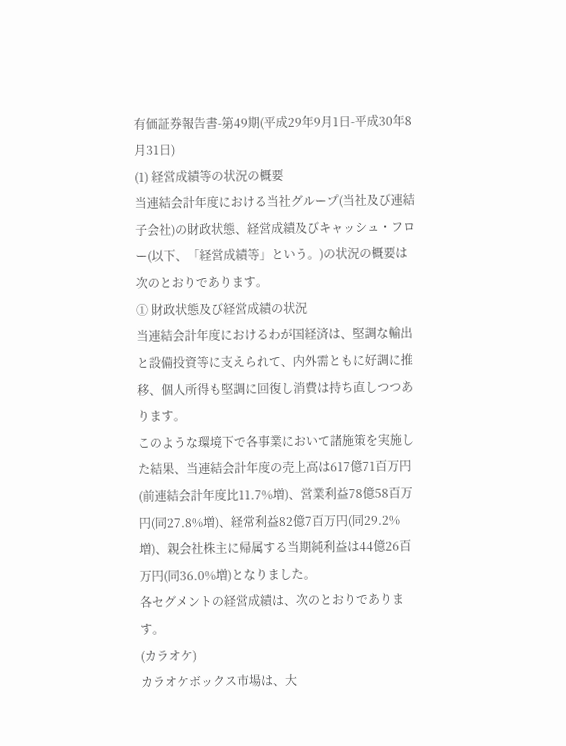有価証券報告書-第49期(平成29年9月1日-平成30年8月31日)
(1) 経営成績等の状況の概要
当連結会計年度における当社グループ(当社及び連結子会社)の財政状態、経営成績及びキャッシュ・フロー(以下、「経営成績等」という。)の状況の概要は次のとおりであります。
① 財政状態及び経営成績の状況
当連結会計年度におけるわが国経済は、堅調な輸出と設備投資等に支えられて、内外需ともに好調に推移、個人所得も堅調に回復し消費は持ち直しつつあります。
このような環境下で各事業において諸施策を実施した結果、当連結会計年度の売上高は617億71百万円(前連結会計年度比11.7%増)、営業利益78億58百万円(同27.8%増)、経常利益82億7百万円(同29.2%増)、親会社株主に帰属する当期純利益は44億26百万円(同36.0%増)となりました。
各セグメントの経営成績は、次のとおりであります。
(カラオケ)
カラオケボックス市場は、大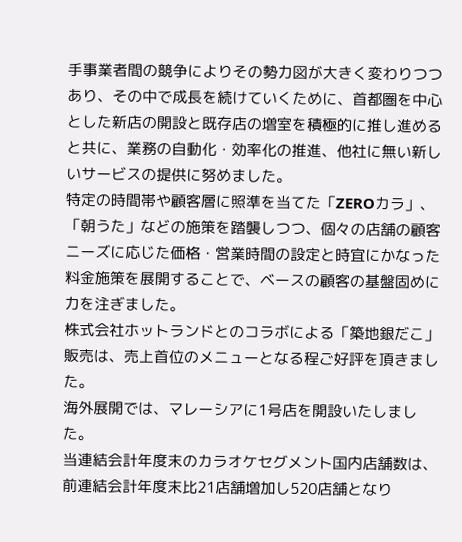手事業者間の競争によりその勢力図が大きく変わりつつあり、その中で成長を続けていくために、首都圏を中心とした新店の開設と既存店の増室を積極的に推し進めると共に、業務の自動化・効率化の推進、他社に無い新しいサービスの提供に努めました。
特定の時間帯や顧客層に照準を当てた「ZEROカラ」、「朝うた」などの施策を踏襲しつつ、個々の店舗の顧客ニーズに応じた価格・営業時間の設定と時宜にかなった料金施策を展開することで、ベースの顧客の基盤固めに力を注ぎました。
株式会社ホットランドとのコラボによる「築地銀だこ」販売は、売上首位のメニューとなる程ご好評を頂きました。
海外展開では、マレーシアに1号店を開設いたしました。
当連結会計年度末のカラオケセグメント国内店舗数は、前連結会計年度末比21店舗増加し520店舗となり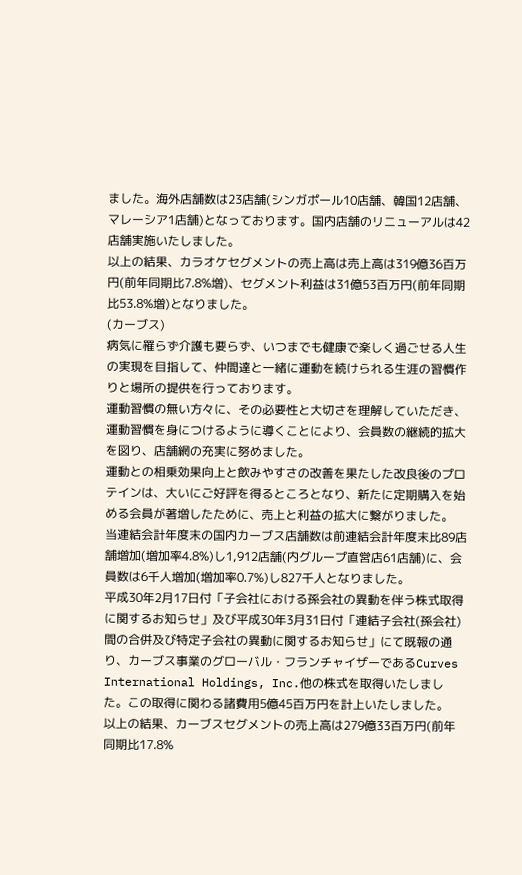ました。海外店舗数は23店舗(シンガポール10店舗、韓国12店舗、マレーシア1店舗)となっております。国内店舗のリニューアルは42店舗実施いたしました。
以上の結果、カラオケセグメントの売上高は売上高は319億36百万円(前年同期比7.8%増)、セグメント利益は31億53百万円(前年同期比53.8%増)となりました。
(カーブス)
病気に罹らず介護も要らず、いつまでも健康で楽しく過ごせる人生の実現を目指して、仲間達と一緒に運動を続けられる生涯の習慣作りと場所の提供を行っております。
運動習慣の無い方々に、その必要性と大切さを理解していただき、運動習慣を身につけるように導くことにより、会員数の継続的拡大を図り、店舗網の充実に努めました。
運動との相乗効果向上と飲みやすさの改善を果たした改良後のプロテインは、大いにご好評を得るところとなり、新たに定期購入を始める会員が著増したために、売上と利益の拡大に繋がりました。
当連結会計年度末の国内カーブス店舗数は前連結会計年度末比89店舗増加(増加率4.8%)し1,912店舗(内グループ直営店61店舗)に、会員数は6千人増加(増加率0.7%)し827千人となりました。
平成30年2月17日付「子会社における孫会社の異動を伴う株式取得に関するお知らせ」及び平成30年3月31日付「連結子会社(孫会社)間の合併及び特定子会社の異動に関するお知らせ」にて既報の通り、カーブス事業のグローバル・フランチャイザーであるCurves International Holdings, Inc.他の株式を取得いたしました。この取得に関わる諸費用5億45百万円を計上いたしました。
以上の結果、カーブスセグメントの売上高は279億33百万円(前年同期比17.8%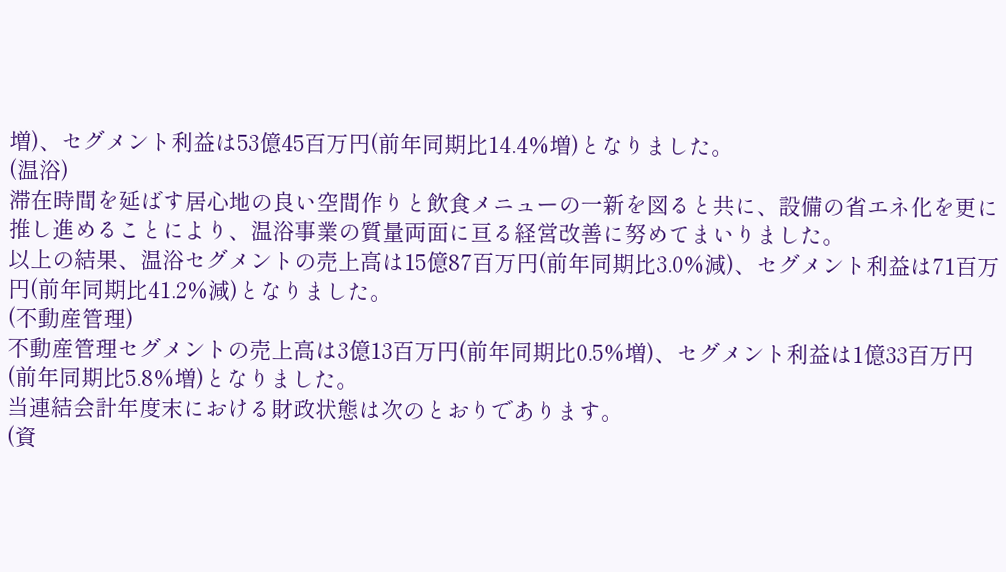増)、セグメント利益は53億45百万円(前年同期比14.4%増)となりました。
(温浴)
滞在時間を延ばす居心地の良い空間作りと飲食メニューの一新を図ると共に、設備の省エネ化を更に推し進めることにより、温浴事業の質量両面に亘る経営改善に努めてまいりました。
以上の結果、温浴セグメントの売上高は15億87百万円(前年同期比3.0%減)、セグメント利益は71百万円(前年同期比41.2%減)となりました。
(不動産管理)
不動産管理セグメントの売上高は3億13百万円(前年同期比0.5%増)、セグメント利益は1億33百万円(前年同期比5.8%増)となりました。
当連結会計年度末における財政状態は次のとおりであります。
(資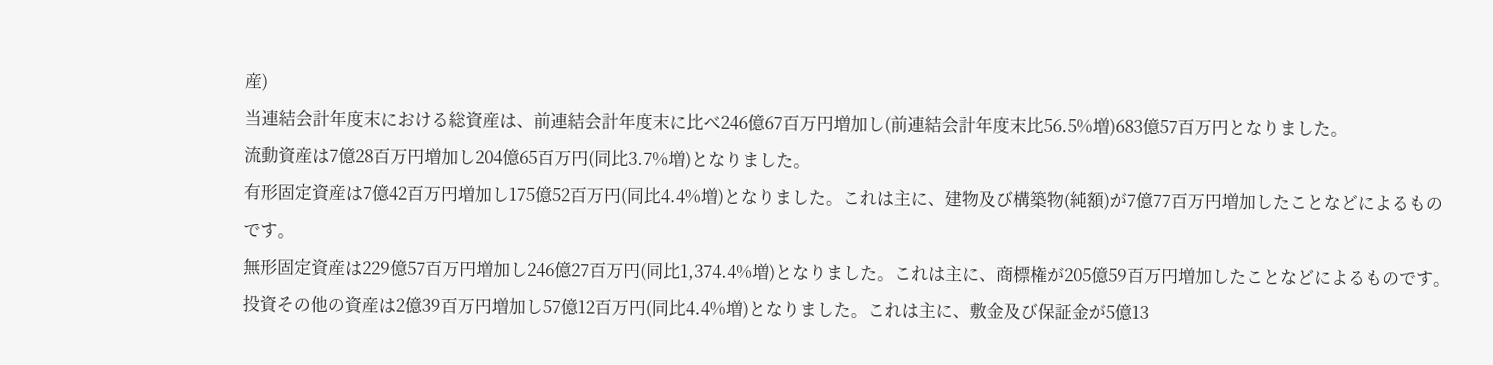産)
当連結会計年度末における総資産は、前連結会計年度末に比べ246億67百万円増加し(前連結会計年度末比56.5%増)683億57百万円となりました。
流動資産は7億28百万円増加し204億65百万円(同比3.7%増)となりました。
有形固定資産は7億42百万円増加し175億52百万円(同比4.4%増)となりました。これは主に、建物及び構築物(純額)が7億77百万円増加したことなどによるものです。
無形固定資産は229億57百万円増加し246億27百万円(同比1,374.4%増)となりました。これは主に、商標権が205億59百万円増加したことなどによるものです。
投資その他の資産は2億39百万円増加し57億12百万円(同比4.4%増)となりました。これは主に、敷金及び保証金が5億13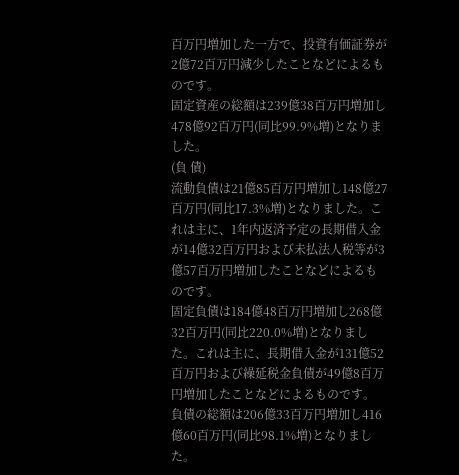百万円増加した一方で、投資有価証券が2億72百万円減少したことなどによるものです。
固定資産の総額は239億38百万円増加し478億92百万円(同比99.9%増)となりました。
(負 債)
流動負債は21億85百万円増加し148億27百万円(同比17.3%増)となりました。これは主に、1年内返済予定の長期借入金が14億32百万円および未払法人税等が3億57百万円増加したことなどによるものです。
固定負債は184億48百万円増加し268億32百万円(同比220.0%増)となりました。これは主に、長期借入金が131億52百万円および繰延税金負債が49億8百万円増加したことなどによるものです。
負債の総額は206億33百万円増加し416億60百万円(同比98.1%増)となりました。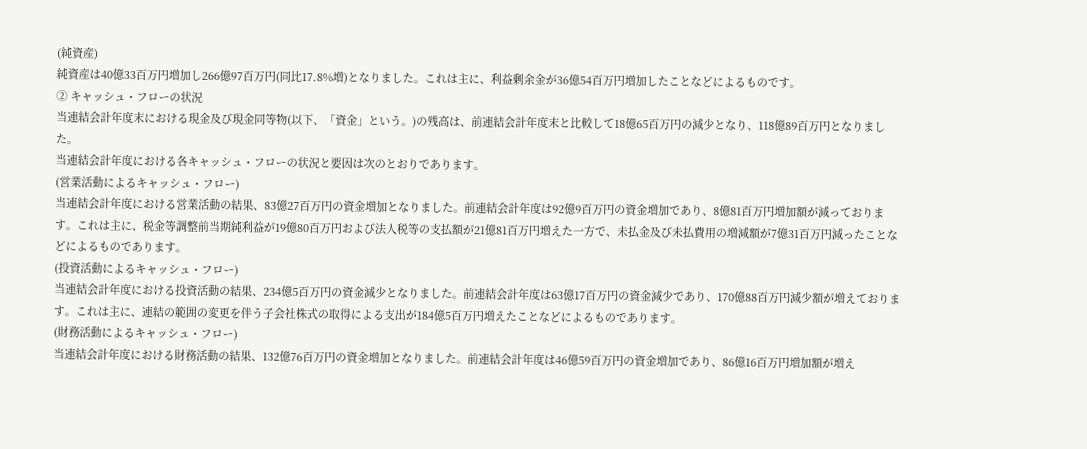(純資産)
純資産は40億33百万円増加し266億97百万円(同比17.8%増)となりました。これは主に、利益剰余金が36億54百万円増加したことなどによるものです。
② キャッシュ・フローの状況
当連結会計年度末における現金及び現金同等物(以下、「資金」という。)の残高は、前連結会計年度末と比較して18億65百万円の減少となり、118億89百万円となりました。
当連結会計年度における各キャッシュ・フローの状況と要因は次のとおりであります。
(営業活動によるキャッシュ・フロー)
当連結会計年度における営業活動の結果、83億27百万円の資金増加となりました。前連結会計年度は92億9百万円の資金増加であり、8億81百万円増加額が減っております。これは主に、税金等調整前当期純利益が19億80百万円および法人税等の支払額が21億81百万円増えた一方で、未払金及び未払費用の増減額が7億31百万円減ったことなどによるものであります。
(投資活動によるキャッシュ・フロー)
当連結会計年度における投資活動の結果、234億5百万円の資金減少となりました。前連結会計年度は63億17百万円の資金減少であり、170億88百万円減少額が増えております。これは主に、連結の範囲の変更を伴う子会社株式の取得による支出が184億5百万円増えたことなどによるものであります。
(財務活動によるキャッシュ・フロー)
当連結会計年度における財務活動の結果、132億76百万円の資金増加となりました。前連結会計年度は46億59百万円の資金増加であり、86億16百万円増加額が増え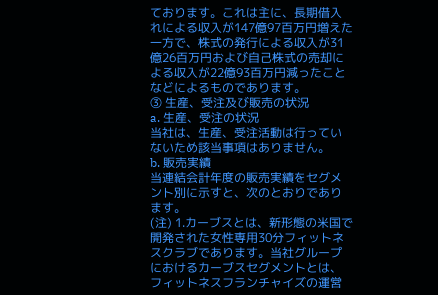ております。これは主に、長期借入れによる収入が147億97百万円増えた一方で、株式の発行による収入が31億26百万円および自己株式の売却による収入が22億93百万円減ったことなどによるものであります。
③ 生産、受注及び販売の状況
a. 生産、受注の状況
当社は、生産、受注活動は行っていないため該当事項はありません。
b. 販売実績
当連結会計年度の販売実績をセグメント別に示すと、次のとおりであります。
(注) 1.カーブスとは、新形態の米国で開発された女性専用30分フィットネスクラブであります。当社グループにおけるカーブスセグメントとは、フィットネスフランチャイズの運営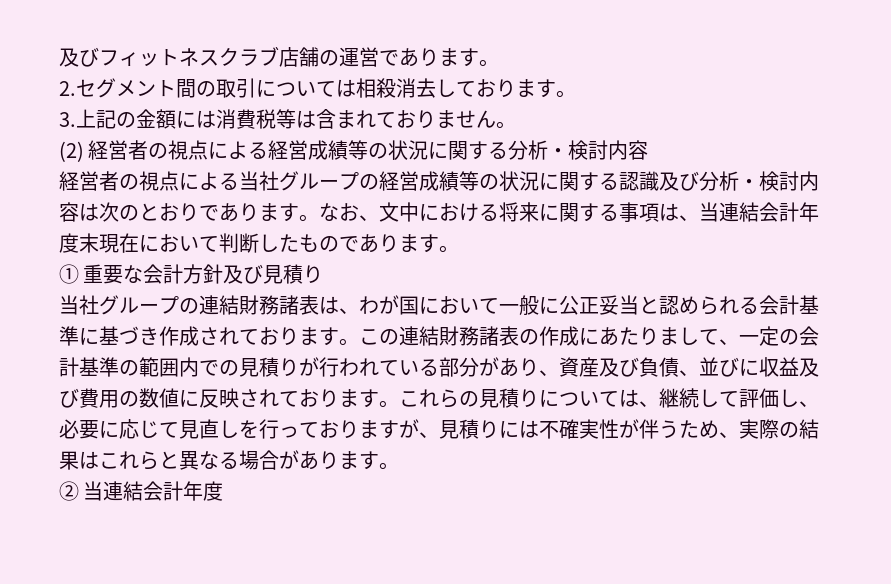及びフィットネスクラブ店舗の運営であります。
2.セグメント間の取引については相殺消去しております。
3.上記の金額には消費税等は含まれておりません。
(2) 経営者の視点による経営成績等の状況に関する分析・検討内容
経営者の視点による当社グループの経営成績等の状況に関する認識及び分析・検討内容は次のとおりであります。なお、文中における将来に関する事項は、当連結会計年度末現在において判断したものであります。
① 重要な会計方針及び見積り
当社グループの連結財務諸表は、わが国において一般に公正妥当と認められる会計基準に基づき作成されております。この連結財務諸表の作成にあたりまして、一定の会計基準の範囲内での見積りが行われている部分があり、資産及び負債、並びに収益及び費用の数値に反映されております。これらの見積りについては、継続して評価し、必要に応じて見直しを行っておりますが、見積りには不確実性が伴うため、実際の結果はこれらと異なる場合があります。
② 当連結会計年度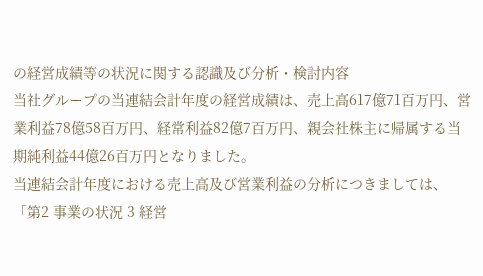の経営成績等の状況に関する認識及び分析・検討内容
当社グループの当連結会計年度の経営成績は、売上高617億71百万円、営業利益78億58百万円、経常利益82億7百万円、親会社株主に帰属する当期純利益44億26百万円となりました。
当連結会計年度における売上高及び営業利益の分析につきましては、「第2 事業の状況 3 経営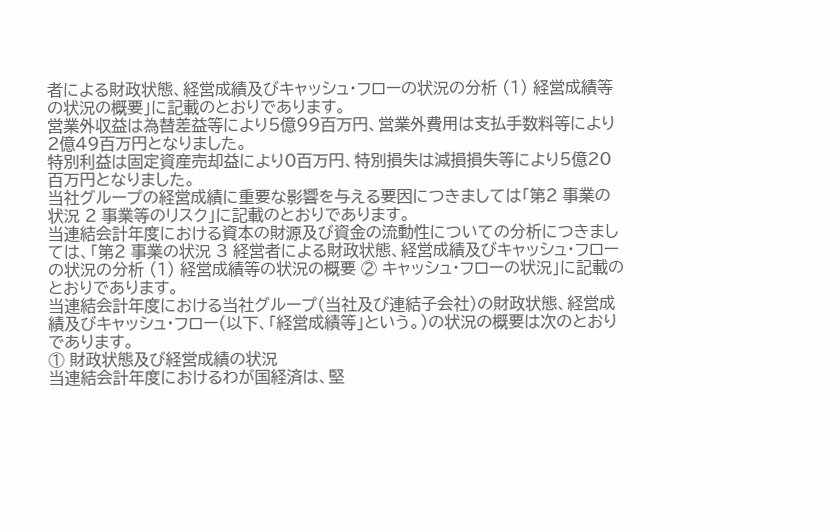者による財政状態、経営成績及びキャッシュ・フローの状況の分析 (1) 経営成績等の状況の概要」に記載のとおりであります。
営業外収益は為替差益等により5億99百万円、営業外費用は支払手数料等により2億49百万円となりました。
特別利益は固定資産売却益により0百万円、特別損失は減損損失等により5億20百万円となりました。
当社グループの経営成績に重要な影響を与える要因につきましては「第2 事業の状況 2 事業等のリスク」に記載のとおりであります。
当連結会計年度における資本の財源及び資金の流動性についての分析につきましては、「第2 事業の状況 3 経営者による財政状態、経営成績及びキャッシュ・フローの状況の分析 (1) 経営成績等の状況の概要 ② キャッシュ・フローの状況」に記載のとおりであります。
当連結会計年度における当社グループ(当社及び連結子会社)の財政状態、経営成績及びキャッシュ・フロー(以下、「経営成績等」という。)の状況の概要は次のとおりであります。
① 財政状態及び経営成績の状況
当連結会計年度におけるわが国経済は、堅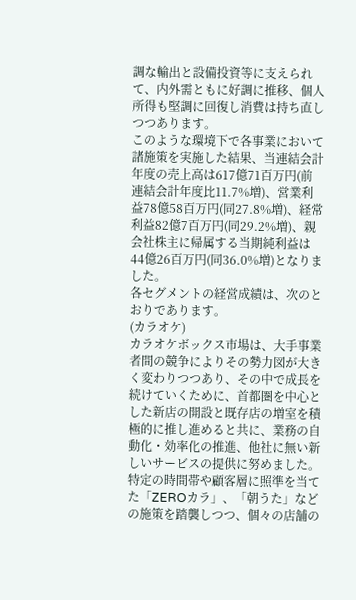調な輸出と設備投資等に支えられて、内外需ともに好調に推移、個人所得も堅調に回復し消費は持ち直しつつあります。
このような環境下で各事業において諸施策を実施した結果、当連結会計年度の売上高は617億71百万円(前連結会計年度比11.7%増)、営業利益78億58百万円(同27.8%増)、経常利益82億7百万円(同29.2%増)、親会社株主に帰属する当期純利益は44億26百万円(同36.0%増)となりました。
各セグメントの経営成績は、次のとおりであります。
(カラオケ)
カラオケボックス市場は、大手事業者間の競争によりその勢力図が大きく変わりつつあり、その中で成長を続けていくために、首都圏を中心とした新店の開設と既存店の増室を積極的に推し進めると共に、業務の自動化・効率化の推進、他社に無い新しいサービスの提供に努めました。
特定の時間帯や顧客層に照準を当てた「ZEROカラ」、「朝うた」などの施策を踏襲しつつ、個々の店舗の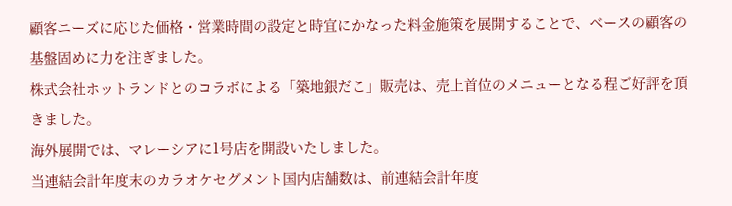顧客ニーズに応じた価格・営業時間の設定と時宜にかなった料金施策を展開することで、ベースの顧客の基盤固めに力を注ぎました。
株式会社ホットランドとのコラボによる「築地銀だこ」販売は、売上首位のメニューとなる程ご好評を頂きました。
海外展開では、マレーシアに1号店を開設いたしました。
当連結会計年度末のカラオケセグメント国内店舗数は、前連結会計年度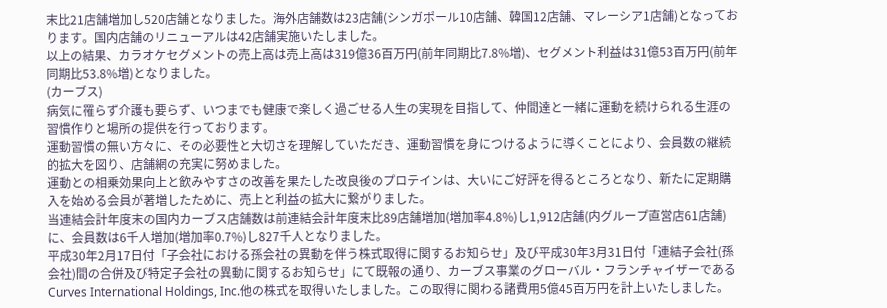末比21店舗増加し520店舗となりました。海外店舗数は23店舗(シンガポール10店舗、韓国12店舗、マレーシア1店舗)となっております。国内店舗のリニューアルは42店舗実施いたしました。
以上の結果、カラオケセグメントの売上高は売上高は319億36百万円(前年同期比7.8%増)、セグメント利益は31億53百万円(前年同期比53.8%増)となりました。
(カーブス)
病気に罹らず介護も要らず、いつまでも健康で楽しく過ごせる人生の実現を目指して、仲間達と一緒に運動を続けられる生涯の習慣作りと場所の提供を行っております。
運動習慣の無い方々に、その必要性と大切さを理解していただき、運動習慣を身につけるように導くことにより、会員数の継続的拡大を図り、店舗網の充実に努めました。
運動との相乗効果向上と飲みやすさの改善を果たした改良後のプロテインは、大いにご好評を得るところとなり、新たに定期購入を始める会員が著増したために、売上と利益の拡大に繋がりました。
当連結会計年度末の国内カーブス店舗数は前連結会計年度末比89店舗増加(増加率4.8%)し1,912店舗(内グループ直営店61店舗)に、会員数は6千人増加(増加率0.7%)し827千人となりました。
平成30年2月17日付「子会社における孫会社の異動を伴う株式取得に関するお知らせ」及び平成30年3月31日付「連結子会社(孫会社)間の合併及び特定子会社の異動に関するお知らせ」にて既報の通り、カーブス事業のグローバル・フランチャイザーであるCurves International Holdings, Inc.他の株式を取得いたしました。この取得に関わる諸費用5億45百万円を計上いたしました。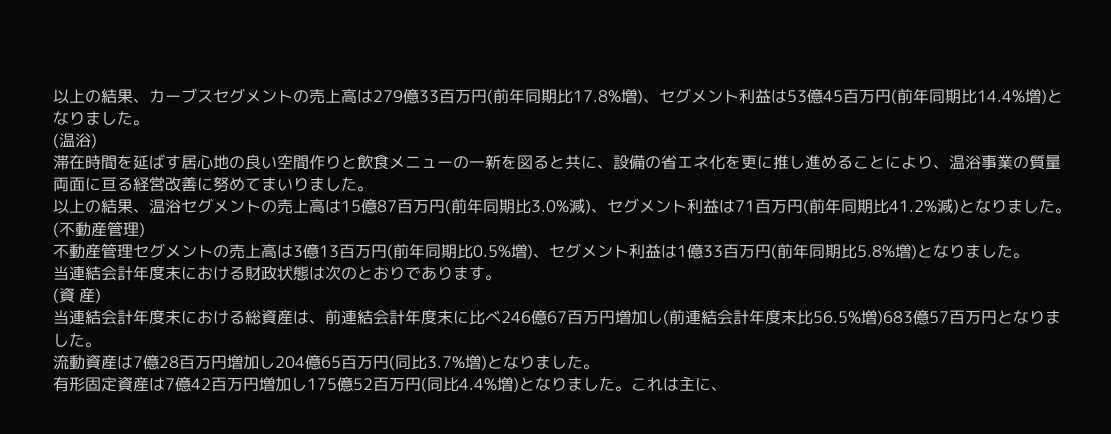以上の結果、カーブスセグメントの売上高は279億33百万円(前年同期比17.8%増)、セグメント利益は53億45百万円(前年同期比14.4%増)となりました。
(温浴)
滞在時間を延ばす居心地の良い空間作りと飲食メニューの一新を図ると共に、設備の省エネ化を更に推し進めることにより、温浴事業の質量両面に亘る経営改善に努めてまいりました。
以上の結果、温浴セグメントの売上高は15億87百万円(前年同期比3.0%減)、セグメント利益は71百万円(前年同期比41.2%減)となりました。
(不動産管理)
不動産管理セグメントの売上高は3億13百万円(前年同期比0.5%増)、セグメント利益は1億33百万円(前年同期比5.8%増)となりました。
当連結会計年度末における財政状態は次のとおりであります。
(資 産)
当連結会計年度末における総資産は、前連結会計年度末に比べ246億67百万円増加し(前連結会計年度末比56.5%増)683億57百万円となりました。
流動資産は7億28百万円増加し204億65百万円(同比3.7%増)となりました。
有形固定資産は7億42百万円増加し175億52百万円(同比4.4%増)となりました。これは主に、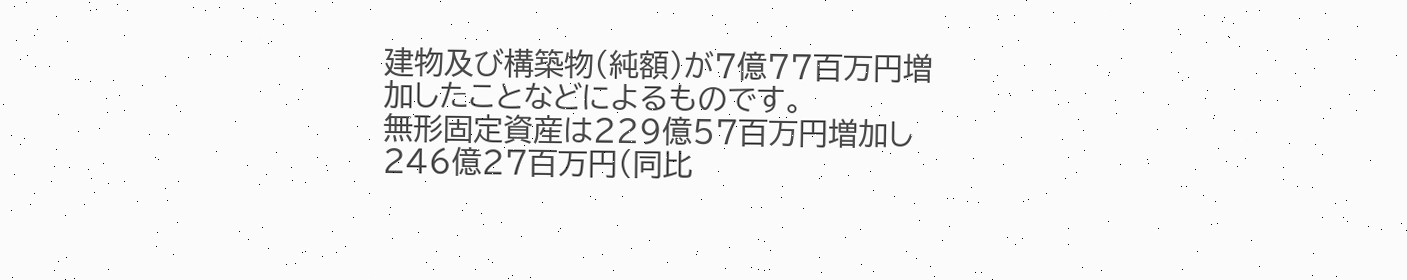建物及び構築物(純額)が7億77百万円増加したことなどによるものです。
無形固定資産は229億57百万円増加し246億27百万円(同比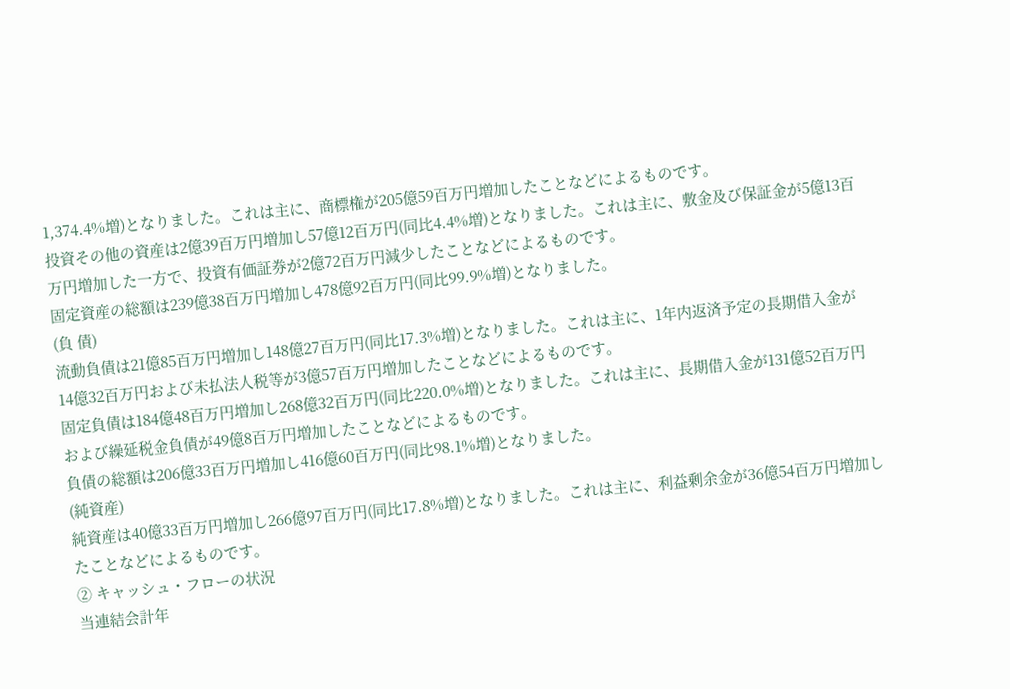1,374.4%増)となりました。これは主に、商標権が205億59百万円増加したことなどによるものです。
投資その他の資産は2億39百万円増加し57億12百万円(同比4.4%増)となりました。これは主に、敷金及び保証金が5億13百万円増加した一方で、投資有価証券が2億72百万円減少したことなどによるものです。
固定資産の総額は239億38百万円増加し478億92百万円(同比99.9%増)となりました。
(負 債)
流動負債は21億85百万円増加し148億27百万円(同比17.3%増)となりました。これは主に、1年内返済予定の長期借入金が14億32百万円および未払法人税等が3億57百万円増加したことなどによるものです。
固定負債は184億48百万円増加し268億32百万円(同比220.0%増)となりました。これは主に、長期借入金が131億52百万円および繰延税金負債が49億8百万円増加したことなどによるものです。
負債の総額は206億33百万円増加し416億60百万円(同比98.1%増)となりました。
(純資産)
純資産は40億33百万円増加し266億97百万円(同比17.8%増)となりました。これは主に、利益剰余金が36億54百万円増加したことなどによるものです。
② キャッシュ・フローの状況
当連結会計年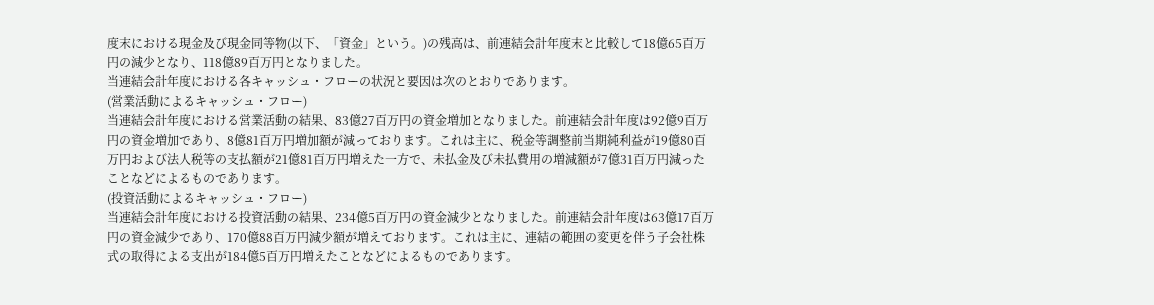度末における現金及び現金同等物(以下、「資金」という。)の残高は、前連結会計年度末と比較して18億65百万円の減少となり、118億89百万円となりました。
当連結会計年度における各キャッシュ・フローの状況と要因は次のとおりであります。
(営業活動によるキャッシュ・フロー)
当連結会計年度における営業活動の結果、83億27百万円の資金増加となりました。前連結会計年度は92億9百万円の資金増加であり、8億81百万円増加額が減っております。これは主に、税金等調整前当期純利益が19億80百万円および法人税等の支払額が21億81百万円増えた一方で、未払金及び未払費用の増減額が7億31百万円減ったことなどによるものであります。
(投資活動によるキャッシュ・フロー)
当連結会計年度における投資活動の結果、234億5百万円の資金減少となりました。前連結会計年度は63億17百万円の資金減少であり、170億88百万円減少額が増えております。これは主に、連結の範囲の変更を伴う子会社株式の取得による支出が184億5百万円増えたことなどによるものであります。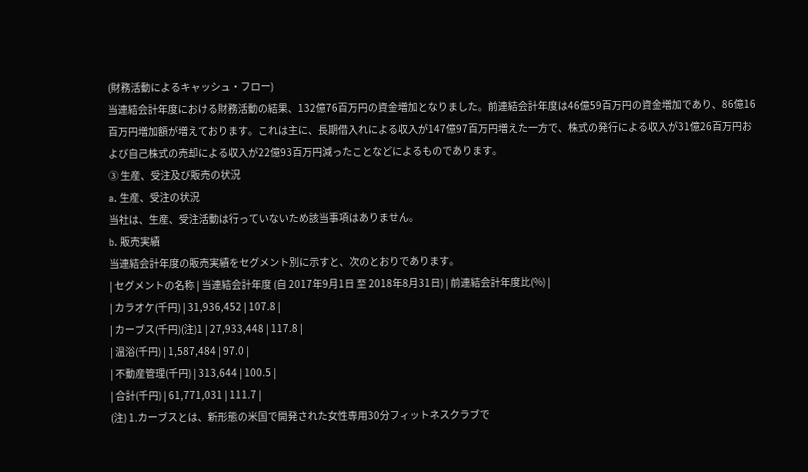(財務活動によるキャッシュ・フロー)
当連結会計年度における財務活動の結果、132億76百万円の資金増加となりました。前連結会計年度は46億59百万円の資金増加であり、86億16百万円増加額が増えております。これは主に、長期借入れによる収入が147億97百万円増えた一方で、株式の発行による収入が31億26百万円および自己株式の売却による収入が22億93百万円減ったことなどによるものであります。
③ 生産、受注及び販売の状況
a. 生産、受注の状況
当社は、生産、受注活動は行っていないため該当事項はありません。
b. 販売実績
当連結会計年度の販売実績をセグメント別に示すと、次のとおりであります。
| セグメントの名称 | 当連結会計年度 (自 2017年9月1日 至 2018年8月31日) | 前連結会計年度比(%) |
| カラオケ(千円) | 31,936,452 | 107.8 |
| カーブス(千円)(注)1 | 27,933,448 | 117.8 |
| 温浴(千円) | 1,587,484 | 97.0 |
| 不動産管理(千円) | 313,644 | 100.5 |
| 合計(千円) | 61,771,031 | 111.7 |
(注) 1.カーブスとは、新形態の米国で開発された女性専用30分フィットネスクラブで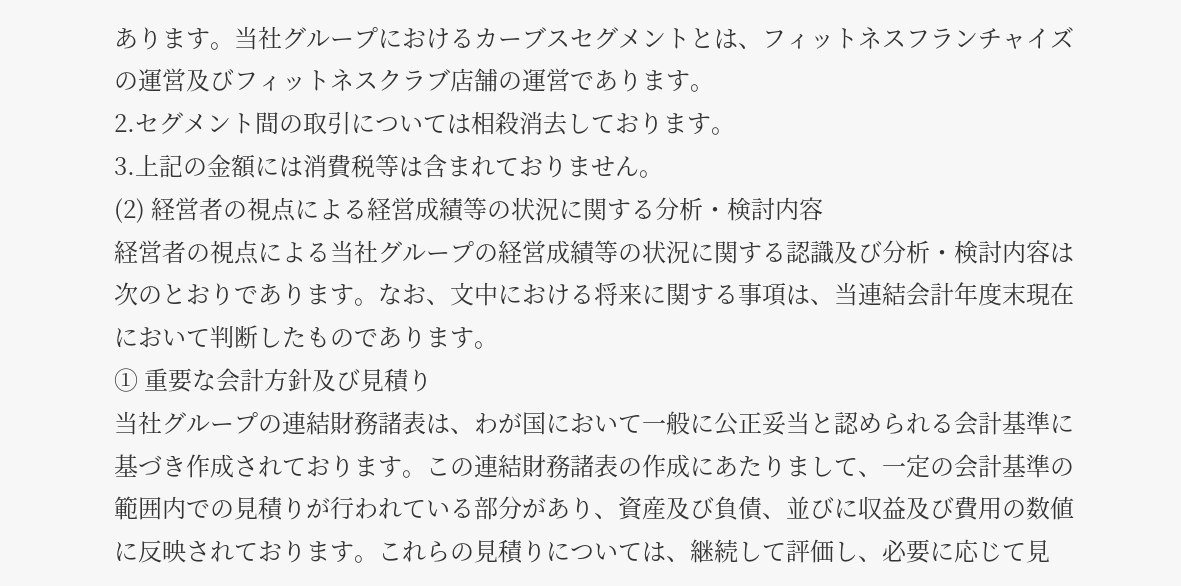あります。当社グループにおけるカーブスセグメントとは、フィットネスフランチャイズの運営及びフィットネスクラブ店舗の運営であります。
2.セグメント間の取引については相殺消去しております。
3.上記の金額には消費税等は含まれておりません。
(2) 経営者の視点による経営成績等の状況に関する分析・検討内容
経営者の視点による当社グループの経営成績等の状況に関する認識及び分析・検討内容は次のとおりであります。なお、文中における将来に関する事項は、当連結会計年度末現在において判断したものであります。
① 重要な会計方針及び見積り
当社グループの連結財務諸表は、わが国において一般に公正妥当と認められる会計基準に基づき作成されております。この連結財務諸表の作成にあたりまして、一定の会計基準の範囲内での見積りが行われている部分があり、資産及び負債、並びに収益及び費用の数値に反映されております。これらの見積りについては、継続して評価し、必要に応じて見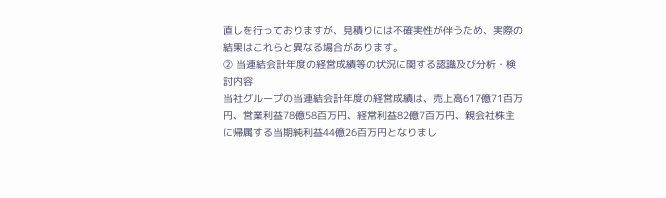直しを行っておりますが、見積りには不確実性が伴うため、実際の結果はこれらと異なる場合があります。
② 当連結会計年度の経営成績等の状況に関する認識及び分析・検討内容
当社グループの当連結会計年度の経営成績は、売上高617億71百万円、営業利益78億58百万円、経常利益82億7百万円、親会社株主に帰属する当期純利益44億26百万円となりまし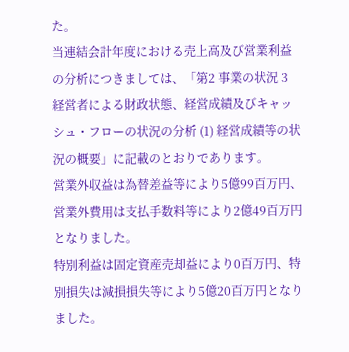た。
当連結会計年度における売上高及び営業利益の分析につきましては、「第2 事業の状況 3 経営者による財政状態、経営成績及びキャッシュ・フローの状況の分析 (1) 経営成績等の状況の概要」に記載のとおりであります。
営業外収益は為替差益等により5億99百万円、営業外費用は支払手数料等により2億49百万円となりました。
特別利益は固定資産売却益により0百万円、特別損失は減損損失等により5億20百万円となりました。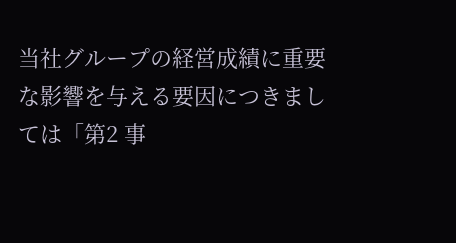当社グループの経営成績に重要な影響を与える要因につきましては「第2 事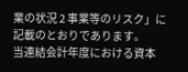業の状況 2 事業等のリスク」に記載のとおりであります。
当連結会計年度における資本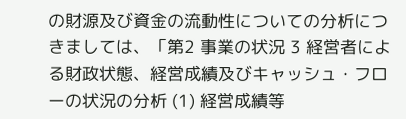の財源及び資金の流動性についての分析につきましては、「第2 事業の状況 3 経営者による財政状態、経営成績及びキャッシュ・フローの状況の分析 (1) 経営成績等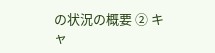の状況の概要 ② キャ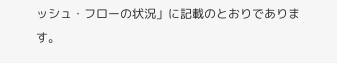ッシュ・フローの状況」に記載のとおりであります。